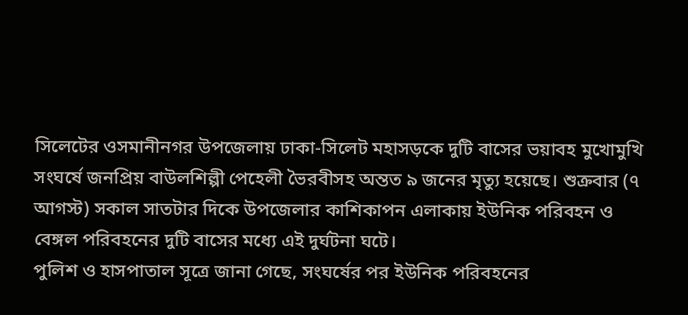সিলেটের ওসমানীনগর উপজেলায় ঢাকা-সিলেট মহাসড়কে দুটি বাসের ভয়াবহ মুখোমুখি সংঘর্ষে জনপ্রিয় বাউলশিল্পী পেহেলী ভৈরবীসহ অন্তত ৯ জনের মৃত্যু হয়েছে। শুক্রবার (৭ আগস্ট) সকাল সাতটার দিকে উপজেলার কাশিকাপন এলাকায় ইউনিক পরিবহন ও বেঙ্গল পরিবহনের দুটি বাসের মধ্যে এই দুর্ঘটনা ঘটে।
পুলিশ ও হাসপাতাল সূত্রে জানা গেছে, সংঘর্ষের পর ইউনিক পরিবহনের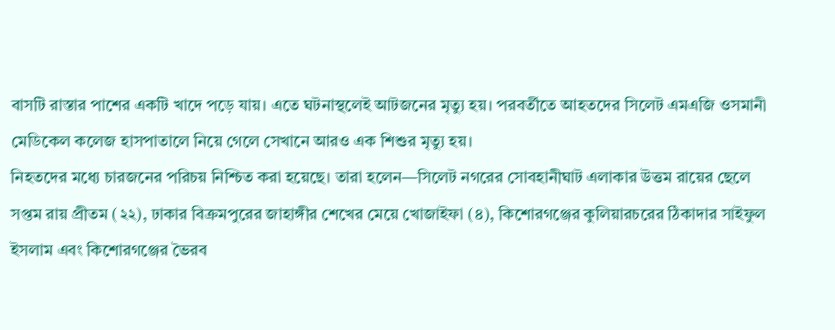বাসটি রাস্তার পাশের একটি খাদে পড়ে যায়। এতে ঘটনাস্থলেই আটজনের মৃত্যু হয়। পরবর্তীতে আহতদের সিলেট এমএজি ওসমানী মেডিকেল কলেজ হাসপাতালে নিয়ে গেলে সেখানে আরও এক শিশুর মৃত্যু হয়।
নিহতদের মধ্যে চারজনের পরিচয় নিশ্চিত করা হয়েছে। তারা হলেন—সিলেট নগরের সোবহানীঘাট এলাকার উত্তম রায়ের ছেলে সপ্তম রায় প্রীতম (২২), ঢাকার বিক্রমপুরের জাহাঙ্গীর শেখের মেয়ে খোজাইফা (৪), কিশোরগঞ্জের কুলিয়ারচরের ঠিকাদার সাইফুল ইসলাম এবং কিশোরগঞ্জের ভৈরব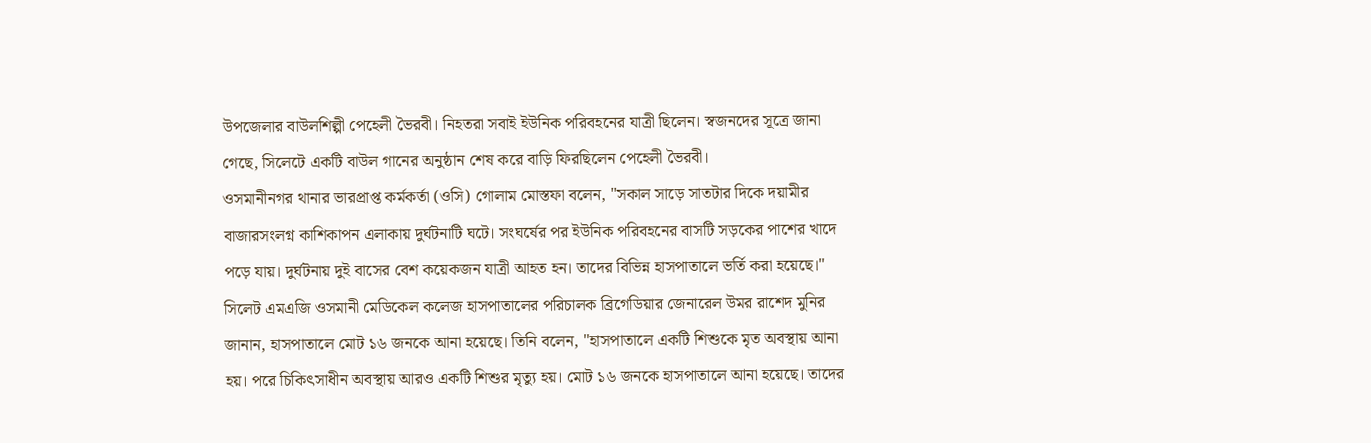উপজেলার বাউলশিল্পী পেহেলী ভৈরবী। নিহতরা সবাই ইউনিক পরিবহনের যাত্রী ছিলেন। স্বজনদের সূত্রে জানা গেছে, সিলেটে একটি বাউল গানের অনুষ্ঠান শেষ করে বাড়ি ফিরছিলেন পেহেলী ভৈরবী।
ওসমানীনগর থানার ভারপ্রাপ্ত কর্মকর্তা (ওসি) গোলাম মোস্তফা বলেন, "সকাল সাড়ে সাতটার দিকে দয়ামীর বাজারসংলগ্ন কাশিকাপন এলাকায় দুর্ঘটনাটি ঘটে। সংঘর্ষের পর ইউনিক পরিবহনের বাসটি সড়কের পাশের খাদে পড়ে যায়। দুর্ঘটনায় দুই বাসের বেশ কয়েকজন যাত্রী আহত হন। তাদের বিভিন্ন হাসপাতালে ভর্তি করা হয়েছে।"
সিলেট এমএজি ওসমানী মেডিকেল কলেজ হাসপাতালের পরিচালক ব্রিগেডিয়ার জেনারেল উমর রাশেদ মুনির জানান, হাসপাতালে মোট ১৬ জনকে আনা হয়েছে। তিনি বলেন, "হাসপাতালে একটি শিশুকে মৃত অবস্থায় আনা হয়। পরে চিকিৎসাধীন অবস্থায় আরও একটি শিশুর মৃত্যু হয়। মোট ১৬ জনকে হাসপাতালে আনা হয়েছে। তাদের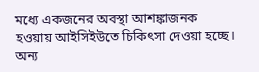মধ্যে একজনের অবস্থা আশঙ্কাজনক হওয়ায় আইসিইউতে চিকিৎসা দেওয়া হচ্ছে। অন্য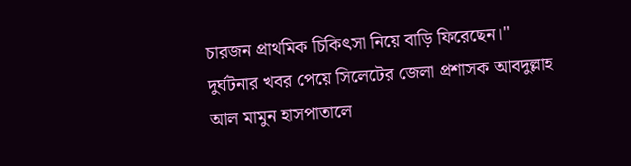চারজন প্রাথমিক চিকিৎসা নিয়ে বাড়ি ফিরেছেন।"
দুর্ঘটনার খবর পেয়ে সিলেটের জেলা প্রশাসক আবদুল্লাহ আল মামুন হাসপাতালে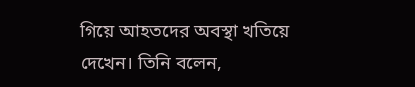গিয়ে আহতদের অবস্থা খতিয়ে দেখেন। তিনি বলেন,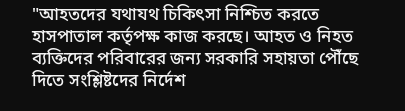"আহতদের যথাযথ চিকিৎসা নিশ্চিত করতে হাসপাতাল কর্তৃপক্ষ কাজ করছে। আহত ও নিহত ব্যক্তিদের পরিবারের জন্য সরকারি সহায়তা পৌঁছে দিতে সংশ্লিষ্টদের নির্দেশ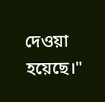দেওয়া হয়েছে।"